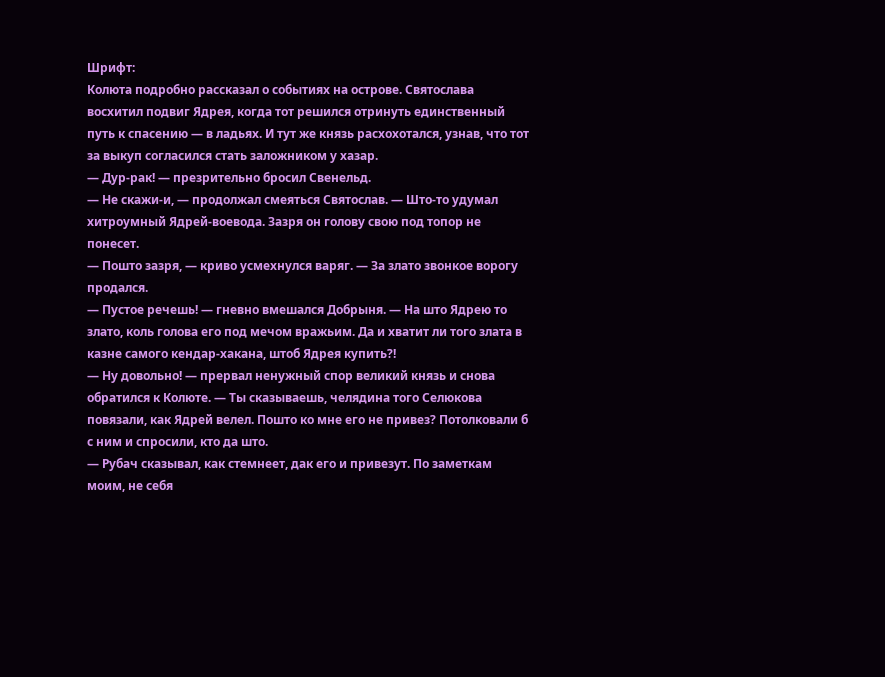Шрифт:
Колюта подробно рассказал о событиях на острове. Святослава восхитил подвиг Ядрея, когда тот решился отринуть единственный путь к спасению — в ладьях. И тут же князь расхохотался, узнав, что тот за выкуп согласился стать заложником у хазар.
— Дур-рак! — презрительно бросил Свенельд.
— Не скажи-и, — продолжал смеяться Святослав. — Што-то удумал хитроумный Ядрей-воевода. Зазря он голову свою под топор не понесет.
— Пошто зазря, — криво усмехнулся варяг. — За злато звонкое ворогу продался.
— Пустое речешь! — гневно вмешался Добрыня. — На што Ядрею то злато, коль голова его под мечом вражьим. Да и хватит ли того злата в казне самого кендар-хакана, штоб Ядрея купить?!
— Ну довольно! — прервал ненужный спор великий князь и снова обратился к Колюте. — Ты сказываешь, челядина того Селюкова повязали, как Ядрей велел. Пошто ко мне его не привез? Потолковали б с ним и спросили, кто да што.
— Рубач сказывал, как стемнеет, дак его и привезут. По заметкам моим, не себя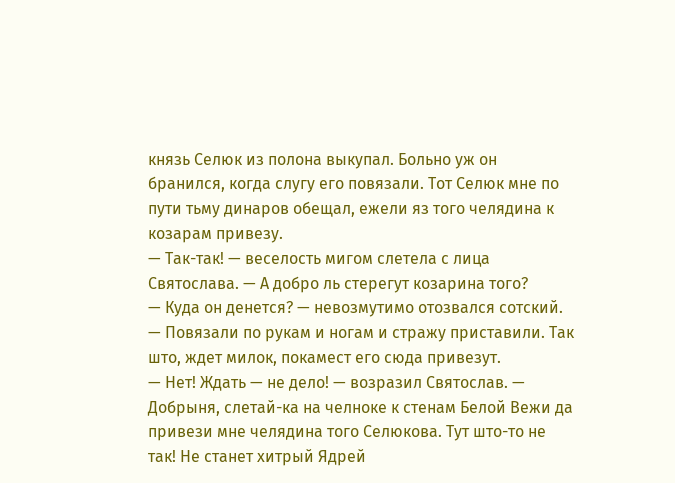князь Селюк из полона выкупал. Больно уж он бранился, когда слугу его повязали. Тот Селюк мне по пути тьму динаров обещал, ежели яз того челядина к козарам привезу.
— Так-так! — веселость мигом слетела с лица Святослава. — А добро ль стерегут козарина того?
— Куда он денется? — невозмутимо отозвался сотский. — Повязали по рукам и ногам и стражу приставили. Так што, ждет милок, покамест его сюда привезут.
— Нет! Ждать — не дело! — возразил Святослав. — Добрыня, слетай-ка на челноке к стенам Белой Вежи да привези мне челядина того Селюкова. Тут што-то не так! Не станет хитрый Ядрей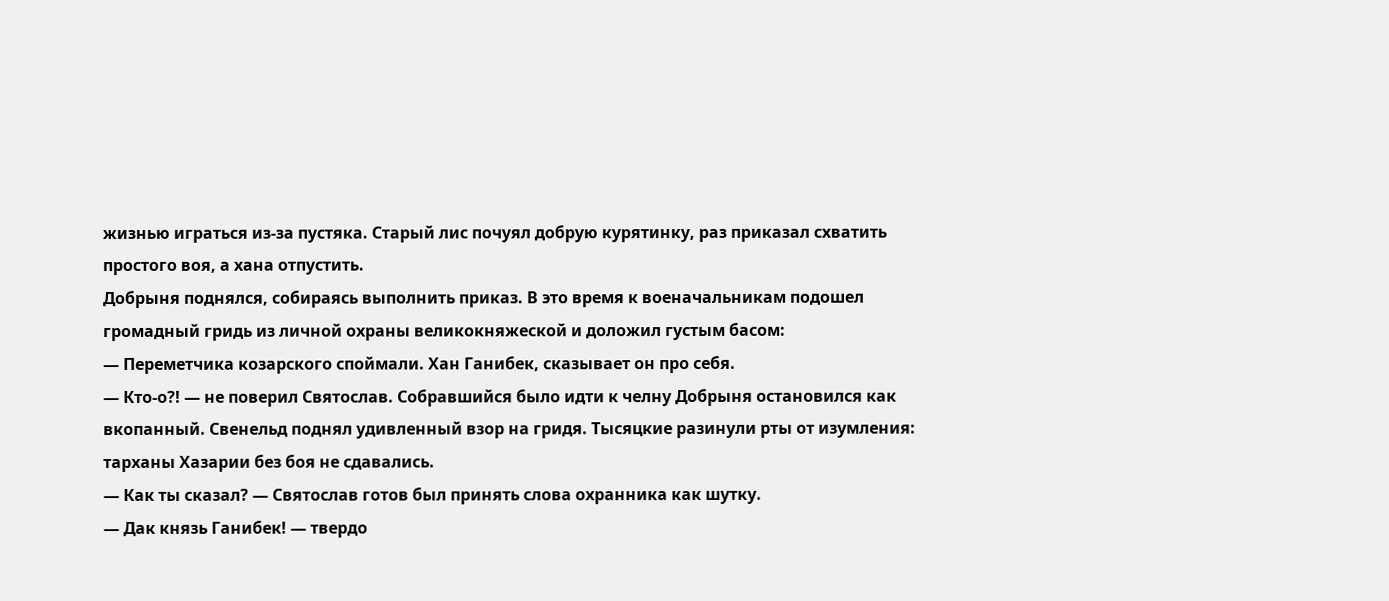жизнью играться из-за пустяка. Старый лис почуял добрую курятинку, раз приказал схватить простого воя, а хана отпустить.
Добрыня поднялся, собираясь выполнить приказ. В это время к военачальникам подошел громадный гридь из личной охраны великокняжеской и доложил густым басом:
— Переметчика козарского споймали. Хан Ганибек, сказывает он про себя.
— Кто-о?! — не поверил Святослав. Собравшийся было идти к челну Добрыня остановился как вкопанный. Свенельд поднял удивленный взор на гридя. Тысяцкие разинули рты от изумления: тарханы Хазарии без боя не сдавались.
— Как ты сказал? — Святослав готов был принять слова охранника как шутку.
— Дак князь Ганибек! — твердо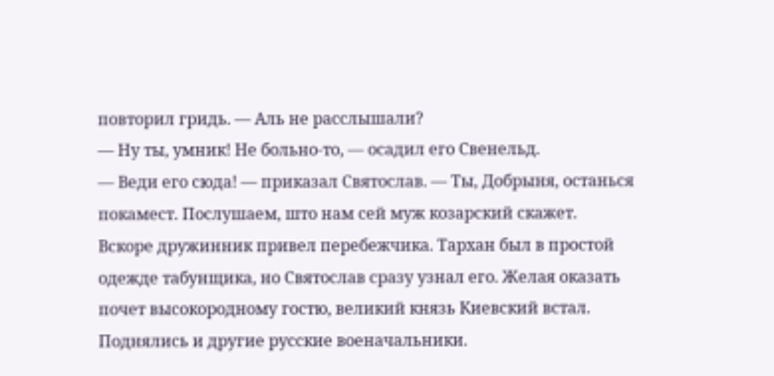повторил гридь. — Аль не расслышали?
— Ну ты, умник! Не больно-то, — осадил его Свенельд.
— Веди его сюда! — приказал Святослав. — Ты, Добрыня, останься покамест. Послушаем, што нам сей муж козарский скажет.
Вскоре дружинник привел перебежчика. Тархан был в простой одежде табунщика, но Святослав сразу узнал его. Желая оказать почет высокородному гостю, великий князь Киевский встал. Поднялись и другие русские военачальники.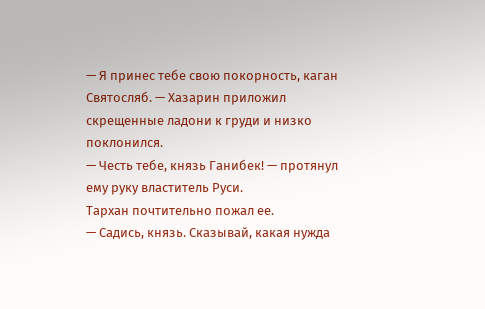— Я принес тебе свою покорность, каган Святосляб. — Хазарин приложил скрещенные ладони к груди и низко поклонился.
— Честь тебе, князь Ганибек! — протянул ему руку властитель Руси.
Тархан почтительно пожал ее.
— Садись, князь. Сказывай, какая нужда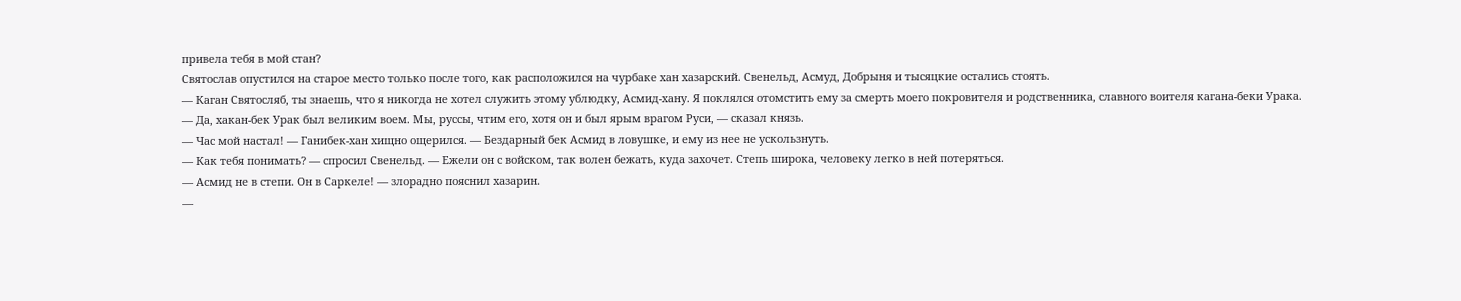привела тебя в мой стан?
Святослав опустился на старое место только после того, как расположился на чурбаке хан хазарский. Свенельд, Асмуд, Добрыня и тысяцкие остались стоять.
— Каган Святосляб, ты знаешь, что я никогда не хотел служить этому ублюдку, Асмид-хану. Я поклялся отомстить ему за смерть моего покровителя и родственника, славного воителя кагана-беки Урака.
— Да, хакан-бек Урак был великим воем. Мы, руссы, чтим его, хотя он и был ярым врагом Руси, — сказал князь.
— Час мой настал! — Ганибек-хан хищно ощерился. — Бездарный бек Асмид в ловушке, и ему из нее не ускользнуть.
— Как тебя понимать? — спросил Свенельд. — Ежели он с войском, так волен бежать, куда захочет. Степь широка, человеку легко в ней потеряться.
— Асмид не в степи. Он в Саркеле! — злорадно пояснил хазарин.
—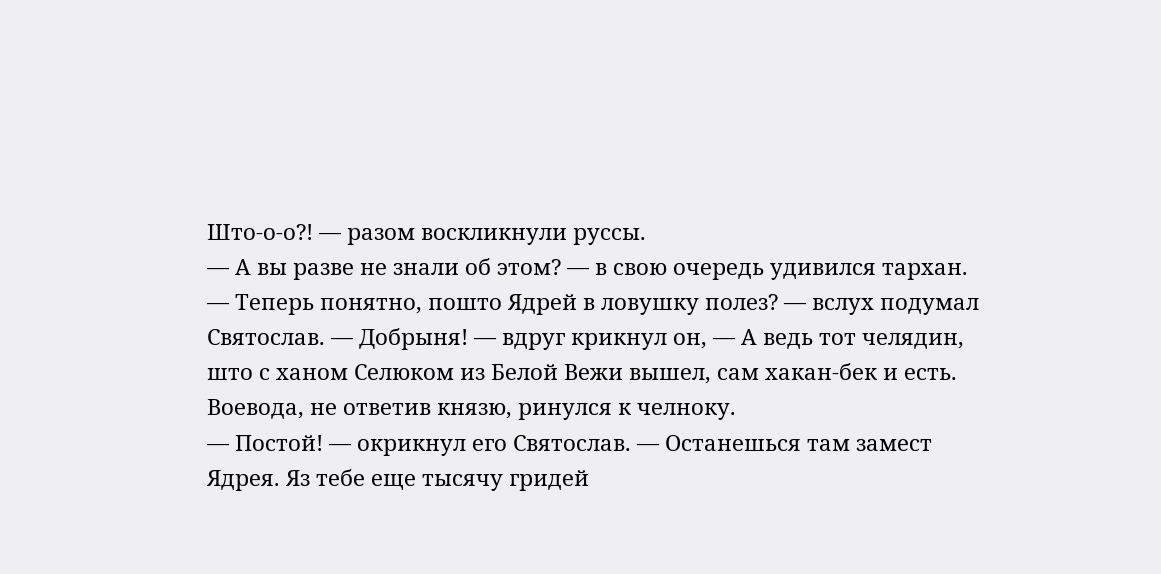Што-о-о?! — разом воскликнули руссы.
— А вы разве не знали об этом? — в свою очередь удивился тархан.
— Теперь понятно, пошто Ядрей в ловушку полез? — вслух подумал Святослав. — Добрыня! — вдруг крикнул он, — А ведь тот челядин, што с ханом Селюком из Белой Вежи вышел, сам хакан-бек и есть.
Воевода, не ответив князю, ринулся к челноку.
— Постой! — окрикнул его Святослав. — Останешься там замест Ядрея. Яз тебе еще тысячу гридей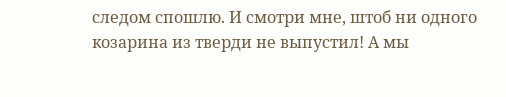следом спошлю. И смотри мне, штоб ни одного козарина из тверди не выпустил! А мы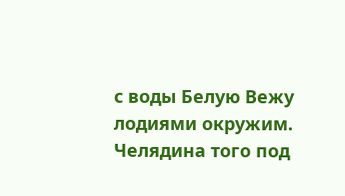с воды Белую Вежу лодиями окружим. Челядина того под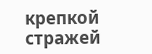крепкой стражей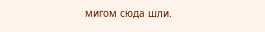мигом сюда шли.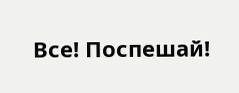Все! Поспешай!